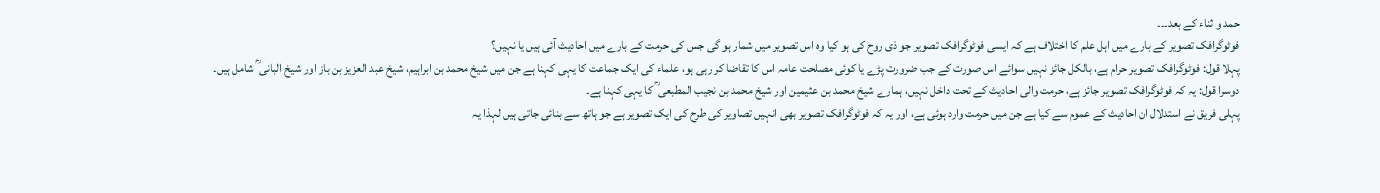حمد و ثناء کے بعد۔۔۔
فوٹوگرافک تصویر کے بارے میں اہل علم کا اختلاف ہے کہ ایسی فوٹوگرافک تصویر جو ذی روح کی ہو کیا وہ اس تصویر میں شمار ہو گی جس کی حرمت کے بارے میں احادیث آئی ہیں یا نہیں؟
پہلا قول: فوٹوگرافک تصویر حرام ہے، بالکل جائز نہیں سوائے اس صورت کے جب ضرورت پڑے یا کوئی مصلحت عامہ اس کا تقاضا کر رہی ہو، علماء کی ایک جماعت کا یہی کہنا ہے جن میں شیخ محمد بن ابراہیم، شیخ عبد العزیز بن باز اور شیخ البانی ؒ شامل ہیں۔
دوسرا قول: یہ کہ فوٹوگرافک تصویر جائز ہے، حرمت والی احادیث کے تحت داخل نہیں، ہمارے شیخ محمد بن عثیمین اور شیخ محمد بن نجیب المطبعی ؒ کا یہی کہنا ہے۔
پہلی فریق نے استدلال ان احادیث کے عموم سے کیا ہے جن میں حرمت وارد ہوئی ہے، اور یہ کہ فوٹوگرافک تصویر بھی انہیں تصاویر کی طرح کی ایک تصویر ہے جو ہاتھ سے بنائی جاتی ہیں لہذا یہ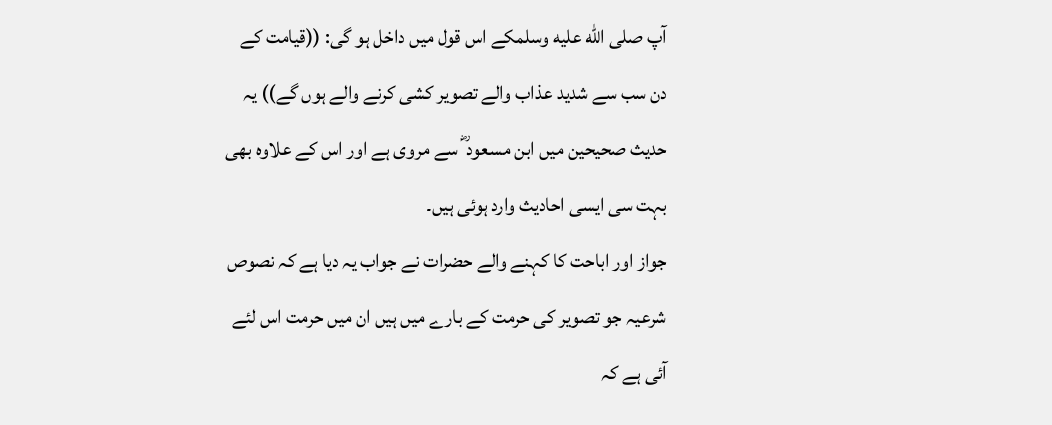آپ صلى الله عليه وسلمکے اس قول میں داخل ہو گی: ((قیامت کے دن سب سے شدید عذاب والے تصویر کشی کرنے والے ہوں گے)) یہ حدیث صحیحین میں ابن مسعود ؓ سے مروی ہے اور اس کے علاوہ بھی بہت سی ایسی احادیث وارد ہوئی ہیں۔
جواز اور اباحت کا کہنے والے حضرات نے جواب یہ دیا ہے کہ نصوص شرعیہ جو تصویر کی حرمت کے بارے میں ہیں ان میں حرمت اس لئے آئی ہے کہ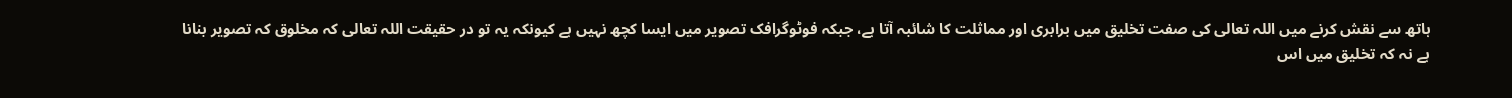ہاتھ سے نقش کرنے میں اللہ تعالی کی صفت تخلیق میں برابری اور مماثلت کا شائبہ آتا ہے، جبکہ فوٹوگرافک تصویر میں ایسا کچھ نہیں ہے کیونکہ یہ تو در حقیقت اللہ تعالی کہ مخلوق کہ تصویر بنانا ہے نہ کہ تخلیق میں اس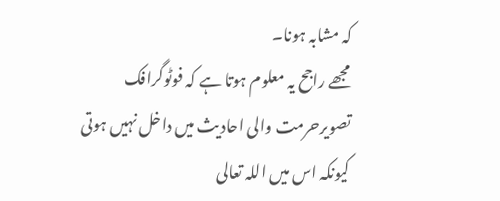کہ مشابہ ہونا۔
مجھے راجح یہ معلوم ہوتا ہے کہ فوٹوگرافک تصویرحرمت والی احادیث میں داخل نہیں ہوتی کیونکہ اس میں اللہ تعالی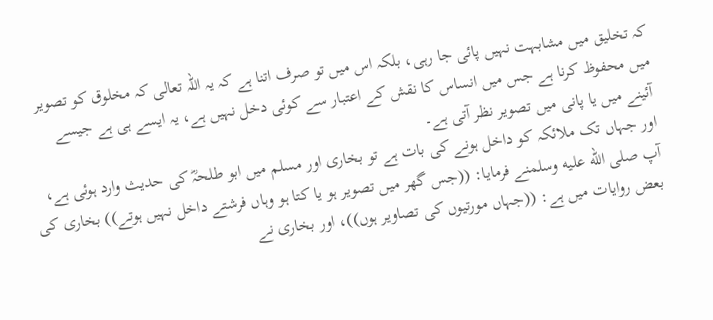کہ تخلیق میں مشابہت نہیں پائی جا رہی، بلکہ اس میں تو صرف اتنا ہے کہ یہ اللہ تعالی کہ مخلوق کو تصویر میں محفوظ کرنا ہے جس میں انساس کا نقش کے اعتبار سے کوئی دخل نہیں ہے، یہ ایسے ہی ہے جیسے آئینے میں یا پانی میں تصویر نظر آتی ہے۔
اور جہاں تک ملائکہ کو داخل ہونے کی بات ہے تو بخاری اور مسلم میں ابو طلحہؓ کی حدیث وارد ہوئی ہے، آپ صلى الله عليه وسلمنے فرمایا: ((جس گھر میں تصویر ہو یا کتا ہو وہاں فرشتے داخل نہیں ہوتے)) بخاری کی بعض روایات میں ہے: ((جہاں مورتیوں کی تصاویر ہوں))، اور بخاری نے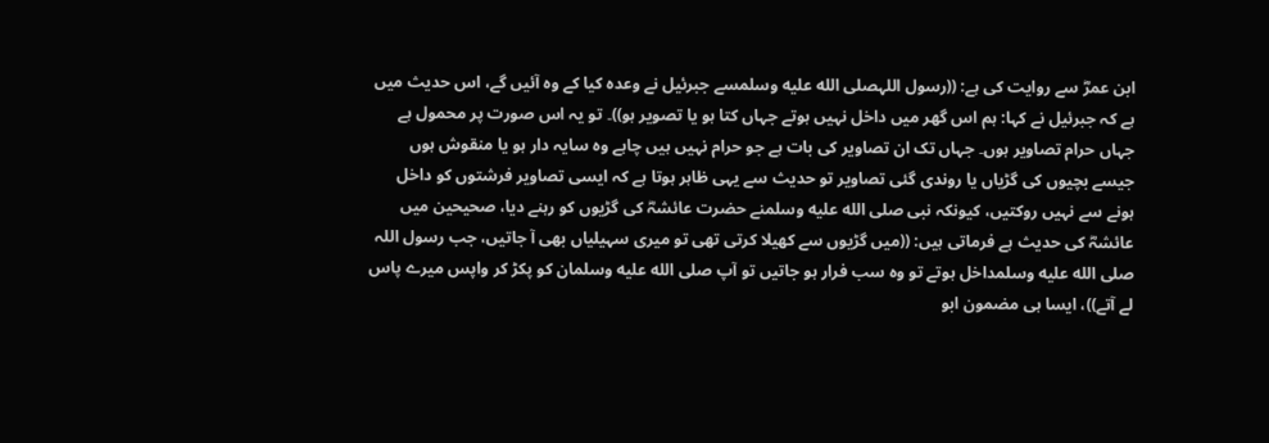ابن عمرؓ سے روایت کی ہے: ((رسول اللہصلى الله عليه وسلمسے جبرئیل نے وعدہ کیا کے وہ آئیں گے، اس حدیث میں ہے کہ جبرئیل نے کہا: ہم اس گھر میں داخل نہیں ہوتے جہاں کتا ہو یا تصویر ہو))۔ تو یہ اس صورت پر محمول ہے جہاں حرام تصاویر ہوں۔ جہاں تک ان تصاویر کی بات ہے جو حرام نہیں ہیں چاہے وہ سایہ دار ہو یا منقوش ہوں جیسے بچیوں کی گڑیاں یا روندی گئی تصاویر تو حدیث سے یہی ظاہر ہوتا ہے کہ ایسی تصاویر فرشتوں کو داخل ہونے سے نہیں روکتیں، کیونکہ نبی صلى الله عليه وسلمنے حضرت عائشہؓ کی گڑیوں کو رہنے دیا، صحیحین میں عائشہؓ کی حدیث ہے فرماتی ہیں: ((میں گڑیوں سے کھیلا کرتی تھی تو میری سہیلیاں بھی آ جاتیں، جب رسول اللہ صلى الله عليه وسلمداخل ہوتے تو وہ سب فرار ہو جاتیں تو آپ صلى الله عليه وسلمان کو پکڑ کر واپس میرے پاس لے آتے))، ایسا ہی مضمون ابو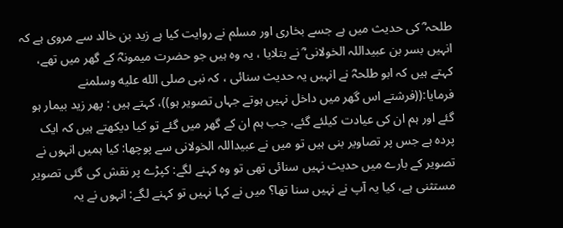طلحہ ؓ کی حدیث میں ہے جسے بخاری اور مسلم نے روایت کیا ہے زید بن خالد سے مروی ہے کہ انہیں بسر بن عبیداللہ الخولانی ؓ نے بتلایا ، یہ وہ ہیں جو حضرت میمونہؓ کے گھر میں تھے، کہتے ہیں کہ ابو طلحہؓ نے انہیں یہ حدیث سنائی ، کہ نبی صلى الله عليه وسلمنے فرمایا:((فرشتے اس گھر میں داخل نہیں ہوتے جہاں تصویر ہو))، کہتے ہیں : پھر زید بیمار ہو گئے اور ہم ان کی عیادت کیلئے گئے، جب ہم ان کے گھر میں گئے تو کیا دیکھتے ہیں کہ ایک پردہ ہے جس پر تصاویر بنی ہیں تو میں نے عبیداللہ الخولانی سے پوچھا: کیا ہمیں انہوں نے تصویر کے بارے میں حدیث نہیں سنائی تھی تو وہ کہنے لگے: کپڑے پر نقش کی گئی تصویر مستثنی ہے، کیا یہ آپ نے نہیں سنا تھا؟ میں نے کہا نہیں تو کہنے لگے: انہوں نے یہ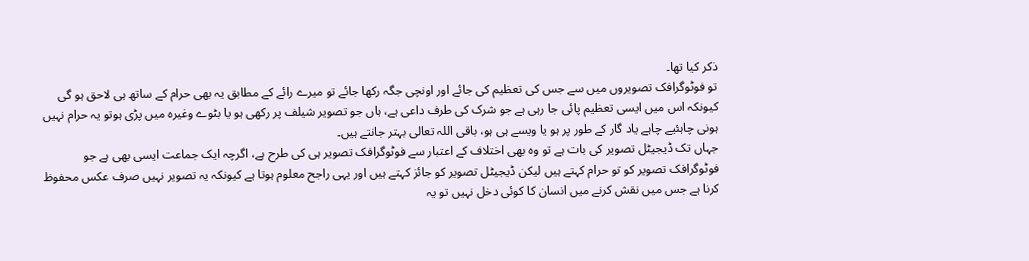ذکر کیا تھا۔
تو فوٹوگرافک تصویروں میں سے جس کی تعظیم کی جائے اور اونچی جگہ رکھا جائے تو میرے رائے کے مطابق یہ بھی حرام کے ساتھ ہی لاحق ہو گی کیونکہ اس میں ایسی تعظیم پائی جا رہی ہے جو شرک کی طرف داعی ہے، ہاں جو تصویر شیلف پر رکھی ہو یا بٹوے وغیرہ میں پڑی ہوتو یہ حرام نہیں ہونی چاہئیے چاہے یاد گار کے طور پر ہو یا ویسے ہی ہو، باقی اللہ تعالی بہتر جانتے ہیں۔
جہاں تک ڈیجیٹل تصویر کی بات ہے تو وہ بھی اختلاف کے اعتبار سے فوٹوگرافک تصویر ہی کی طرح ہے، اگرچہ ایک جماعت ایسی بھی ہے جو فوٹوگرافک تصویر کو تو حرام کہتے ہیں لیکن ڈیجیٹل تصویر کو جائز کہتے ہیں اور یہی راجح معلوم ہوتا ہے کیونکہ یہ تصویر نہیں صرف عکس محفوظ کرنا ہے جس میں نقش کرنے میں انسان کا کوئی دخل نہیں تو یہ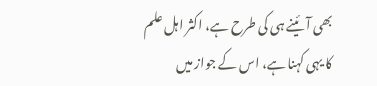بھی آئینے ہی کی طرح ہے، اکثر اہل علم کا یہی کہنا ہے، اس کے جواز میں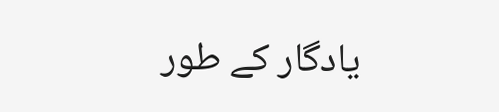یادگار کے طور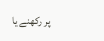پر رکھنے یا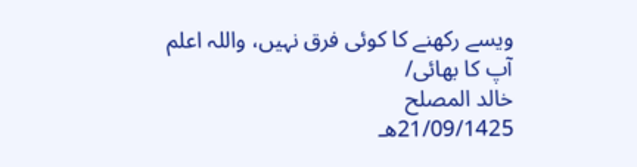ویسے رکھنے کا کوئی فرق نہیں، واللہ اعلم
آپ کا بھائی/
خالد المصلح
21/09/1425هـ